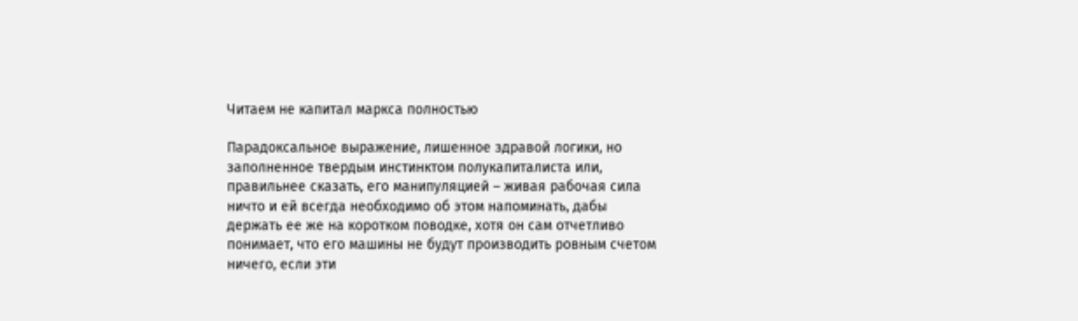Читаем не капитал маркса полностью

Парадоксальное выражение, лишенное здравой логики, но заполненное твердым инстинктом полукапиталиста или, правильнее сказать, его манипуляцией – живая рабочая сила ничто и ей всегда необходимо об этом напоминать, дабы держать ее же на коротком поводке, хотя он сам отчетливо понимает, что его машины не будут производить ровным счетом ничего, если эти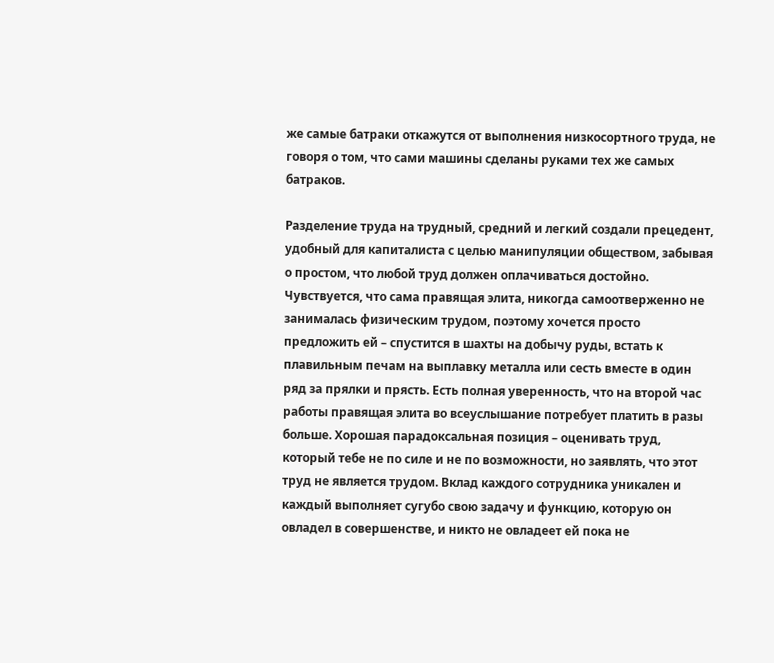же самые батраки откажутся от выполнения низкосортного труда, не говоря о том, что сами машины сделаны руками тех же самых батраков.

Разделение труда на трудный, средний и легкий создали прецедент, удобный для капиталиста с целью манипуляции обществом, забывая о простом, что любой труд должен оплачиваться достойно. Чувствуется, что сама правящая элита, никогда самоотверженно не занималась физическим трудом, поэтому хочется просто предложить ей – спустится в шахты на добычу руды, встать к плавильным печам на выплавку металла или сесть вместе в один ряд за прялки и прясть. Есть полная уверенность, что на второй час работы правящая элита во всеуслышание потребует платить в разы больше. Хорошая парадоксальная позиция – оценивать труд, который тебе не по силе и не по возможности, но заявлять, что этот труд не является трудом. Вклад каждого сотрудника уникален и каждый выполняет сугубо свою задачу и функцию, которую он овладел в совершенстве, и никто не овладеет ей пока не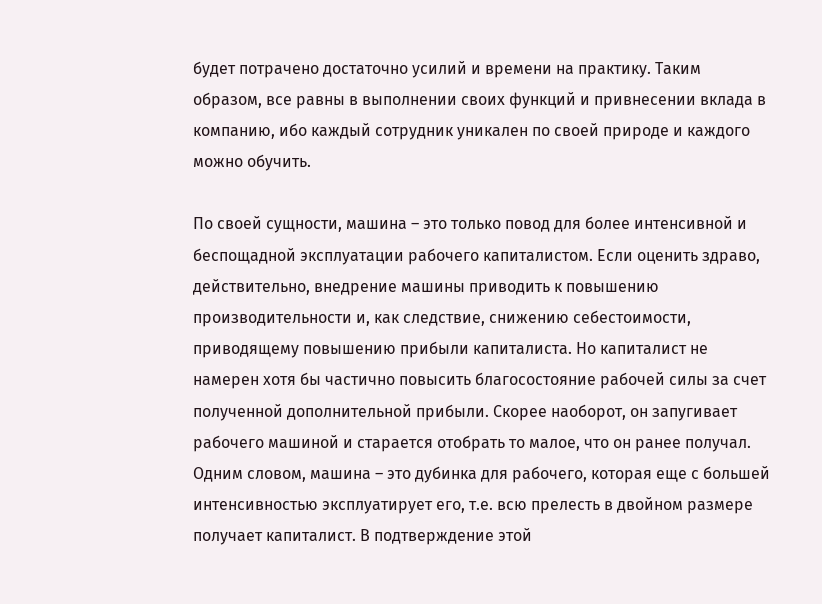будет потрачено достаточно усилий и времени на практику. Таким образом, все равны в выполнении своих функций и привнесении вклада в компанию, ибо каждый сотрудник уникален по своей природе и каждого можно обучить.

По своей сущности, машина – это только повод для более интенсивной и беспощадной эксплуатации рабочего капиталистом. Если оценить здраво, действительно, внедрение машины приводить к повышению производительности и, как следствие, снижению себестоимости, приводящему повышению прибыли капиталиста. Но капиталист не намерен хотя бы частично повысить благосостояние рабочей силы за счет полученной дополнительной прибыли. Скорее наоборот, он запугивает рабочего машиной и старается отобрать то малое, что он ранее получал. Одним словом, машина – это дубинка для рабочего, которая еще с большей интенсивностью эксплуатирует его, т.е. всю прелесть в двойном размере получает капиталист. В подтверждение этой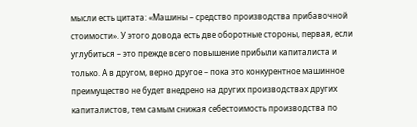мысли есть цитата: «Машины – средство производства прибавочной стоимости». У этого довода есть две оборотные стороны, первая, если углубиться – это прежде всего повышение прибыли капиталиста и только. А в другом, верно другое – пока это конкурентное машинное преимущество не будет внедрено на других производствах других капиталистов, тем самым снижая себестоимость производства по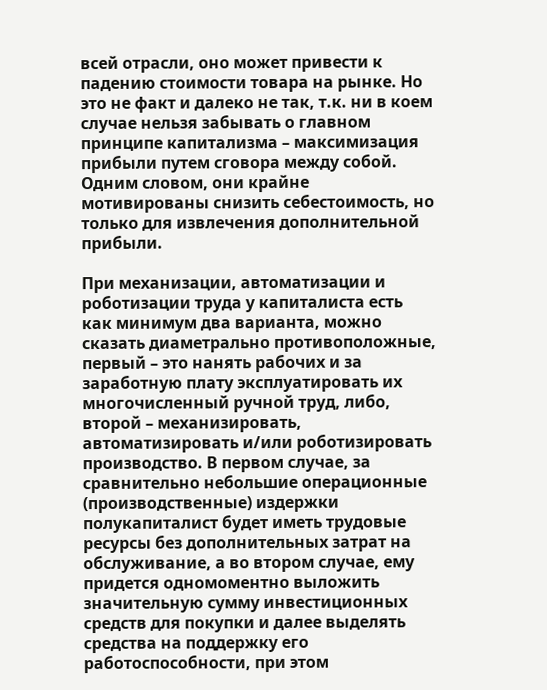всей отрасли, оно может привести к падению стоимости товара на рынке. Но это не факт и далеко не так, т.к. ни в коем случае нельзя забывать о главном принципе капитализма – максимизация прибыли путем сговора между собой. Одним словом, они крайне мотивированы снизить себестоимость, но только для извлечения дополнительной прибыли.

При механизации, автоматизации и роботизации труда у капиталиста есть как минимум два варианта, можно сказать диаметрально противоположные, первый – это нанять рабочих и за заработную плату эксплуатировать их многочисленный ручной труд, либо, второй – механизировать, автоматизировать и/или роботизировать производство. В первом случае, за сравнительно небольшие операционные (производственные) издержки полукапиталист будет иметь трудовые ресурсы без дополнительных затрат на обслуживание, а во втором случае, ему придется одномоментно выложить значительную сумму инвестиционных средств для покупки и далее выделять средства на поддержку его работоспособности, при этом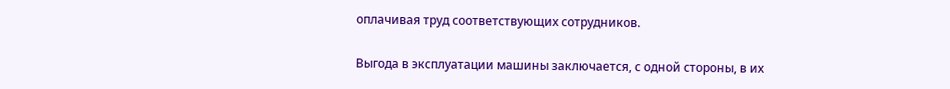оплачивая труд соответствующих сотрудников.

Выгода в эксплуатации машины заключается, с одной стороны, в их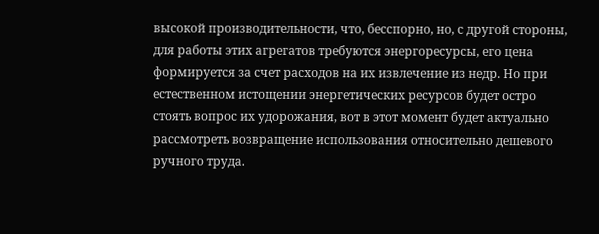высокой производительности, что, бесспорно, но, с другой стороны, для работы этих агрегатов требуются энергоресурсы, его цена формируется за счет расходов на их извлечение из недр. Но при естественном истощении энергетических ресурсов будет остро стоять вопрос их удорожания, вот в этот момент будет актуально рассмотреть возвращение использования относительно дешевого ручного труда.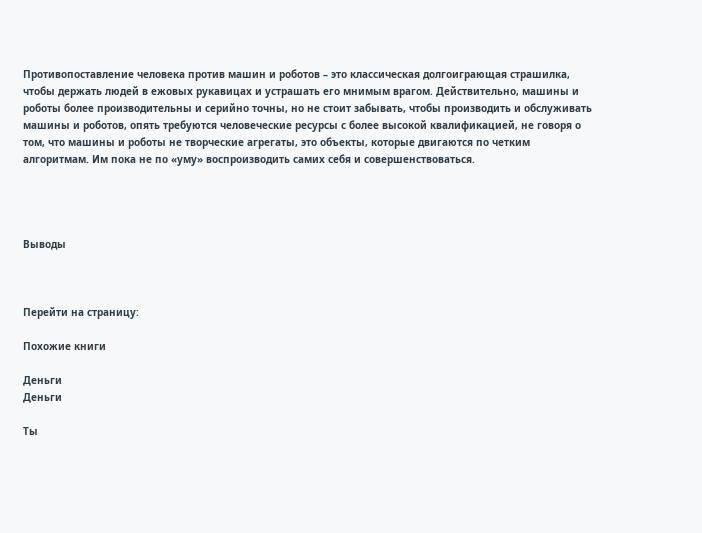Противопоставление человека против машин и роботов – это классическая долгоиграющая страшилка, чтобы держать людей в ежовых рукавицах и устрашать его мнимым врагом. Действительно, машины и роботы более производительны и серийно точны, но не стоит забывать, чтобы производить и обслуживать машины и роботов, опять требуются человеческие ресурсы с более высокой квалификацией, не говоря о том, что машины и роботы не творческие агрегаты, это объекты, которые двигаются по четким алгоритмам. Им пока не по «уму» воспроизводить самих себя и совершенствоваться.




Выводы



Перейти на страницу:

Похожие книги

Деньги
Деньги

Ты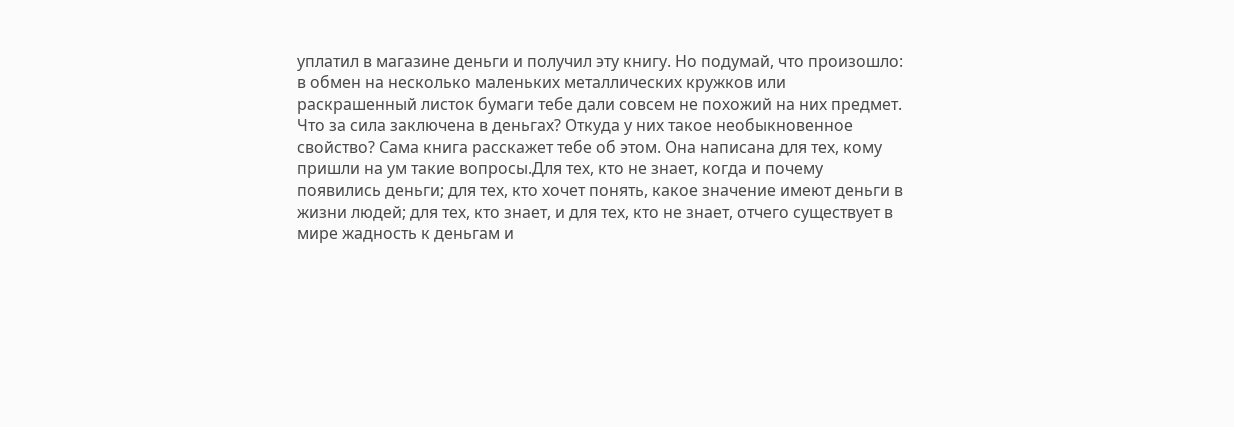уплатил в магазине деньги и получил эту книгу. Но подумай, что произошло: в обмен на несколько маленьких металлических кружков или раскрашенный листок бумаги тебе дали совсем не похожий на них предмет. Что за сила заключена в деньгах? Откуда у них такое необыкновенное свойство? Сама книга расскажет тебе об этом. Она написана для тех, кому пришли на ум такие вопросы.Для тех, кто не знает, когда и почему появились деньги; для тех, кто хочет понять, какое значение имеют деньги в жизни людей; для тех, кто знает, и для тех, кто не знает, отчего существует в мире жадность к деньгам и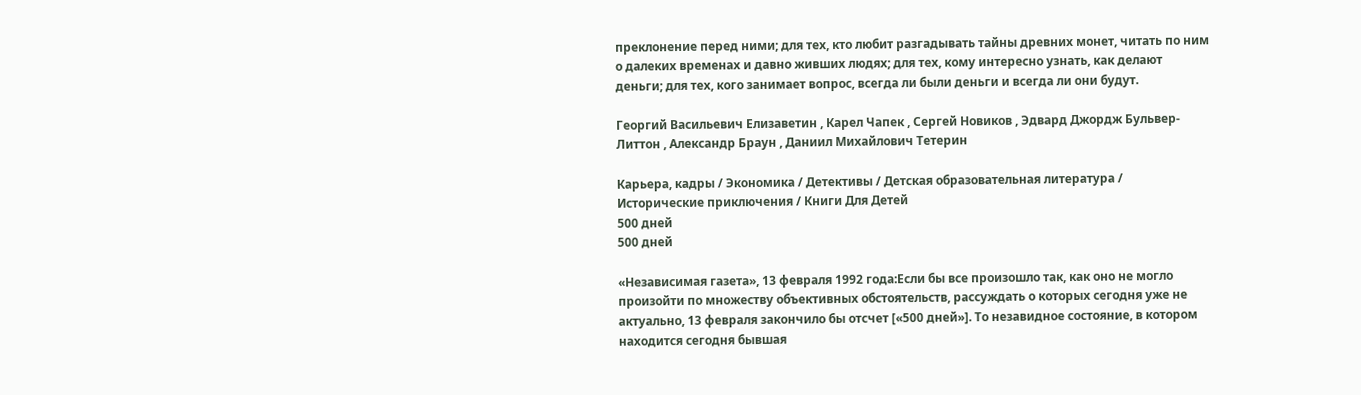преклонение перед ними; для тех, кто любит разгадывать тайны древних монет, читать по ним о далеких временах и давно живших людях; для тех, кому интересно узнать, как делают деньги; для тех, кого занимает вопрос, всегда ли были деньги и всегда ли они будут.

Георгий Васильевич Елизаветин , Карел Чапек , Сергей Новиков , Эдвард Джордж Бульвер-Литтон , Александр Браун , Даниил Михайлович Тетерин

Карьера, кадры / Экономика / Детективы / Детская образовательная литература / Исторические приключения / Книги Для Детей
500 дней
500 дней

«Независимая газета», 13 февраля 1992 года:Если бы все произошло так, как оно не могло произойти по множеству объективных обстоятельств, рассуждать о которых сегодня уже не актуально, 13 февраля закончило бы отсчет [«500 дней»]. То незавидное состояние, в котором находится сегодня бывшая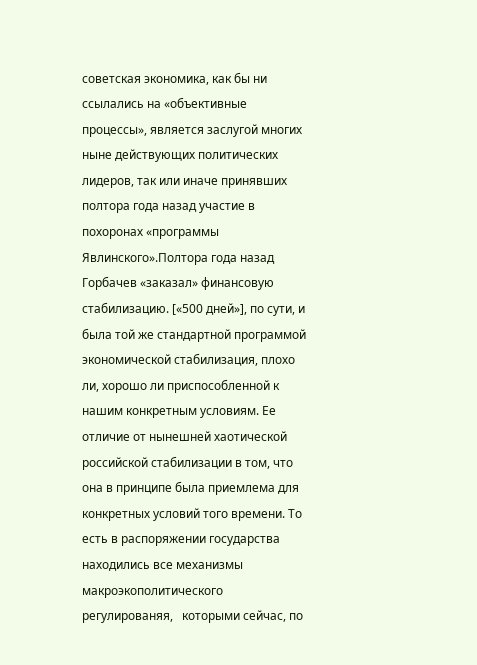советская экономика, как бы ни ссылались на «объективные процессы», является заслугой многих ныне действующих политических лидеров, так или иначе принявших полтора года назад участие в похоронах «программы Явлинского».Полтора года назад Горбачев «заказал» финансовую стабилизацию. [«500 дней»], по сути, и была той же стандартной программой экономической стабилизация, плохо ли, хорошо ли приспособленной к нашим конкретным условиям. Ее отличие от нынешней хаотической российской стабилизации в том, что она в принципе была приемлема для конкретных условий того времени. То есть в распоряжении государства находились все механизмы макроэкополитического   регулированяя,   которыми сейчас, по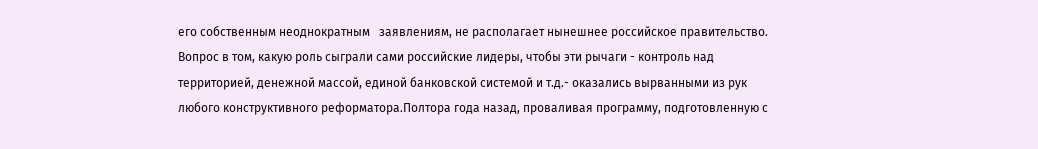его собственным неоднократным   заявлениям, не располагает нынешнее российское правительство. Вопрос в том, какую роль сыграли сами российские лидеры, чтобы эти рычаги - контроль над территорией, денежной массой, единой банковской системой и т.д.- оказались вырванными из рук любого конструктивного реформатора.Полтора года назад, проваливая программу, подготовленную с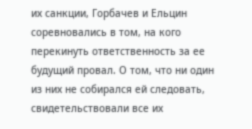их санкции, Горбачев и Ельцин соревновались в том, на кого перекинуть ответственность за ее будущий провал. О том, что ни один из них не собирался ей следовать, свидетельствовали все их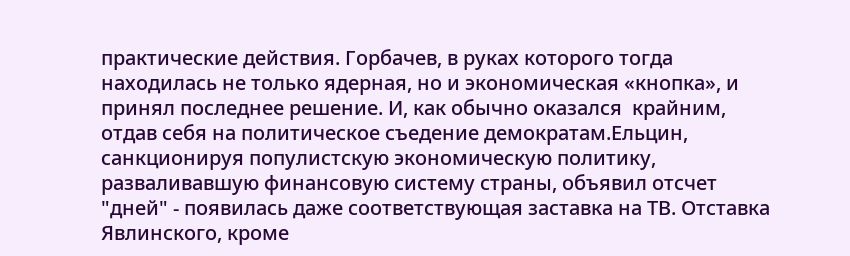практические действия. Горбачев, в руках которого тогда находилась не только ядерная, но и экономическая «кнопка», и принял последнее решение. И, как обычно оказался  крайним, отдав себя на политическое съедение демократам.Ельцин, санкционируя популистскую экономическую политику, разваливавшую финансовую систему страны, объявил отсчет "дней" - появилась даже соответствующая заставка на ТВ. Отставка Явлинского, кроме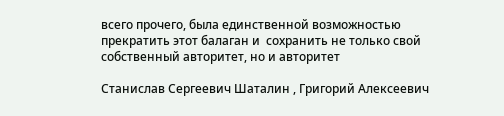всего прочего, была единственной возможностью прекратить этот балаган и  сохранить не только свой собственный авторитет, но и авторитет

Станислав Сергеевич Шаталин , Григорий Алексеевич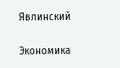Явлинский

Экономика